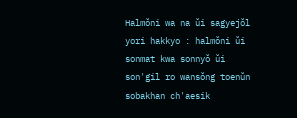Halmŏni wa na ŭi sagyejŏl yori hakkyo : halmŏni ŭi sonmat kwa sonnyŏ ŭi son'gil ro wansŏng toenŭn sobakhan ch'aesik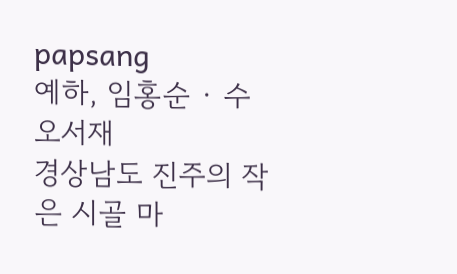papsang
예하, 임홍순 · 수오서재
경상남도 진주의 작은 시골 마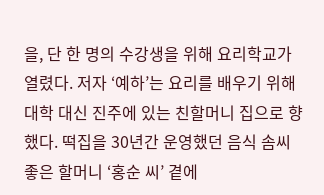을, 단 한 명의 수강생을 위해 요리학교가 열렸다. 저자 ‘예하’는 요리를 배우기 위해 대학 대신 진주에 있는 친할머니 집으로 향했다. 떡집을 30년간 운영했던 음식 솜씨 좋은 할머니 ‘홍순 씨’ 곁에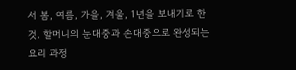서 봄, 여름, 가을, 겨울, 1년을 보내기로 한 것. 할머니의 눈대중과 손대중으로 완성되는 요리 과정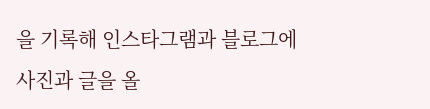을 기록해 인스타그램과 블로그에 사진과 글을 올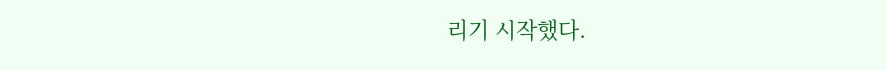리기 시작했다.